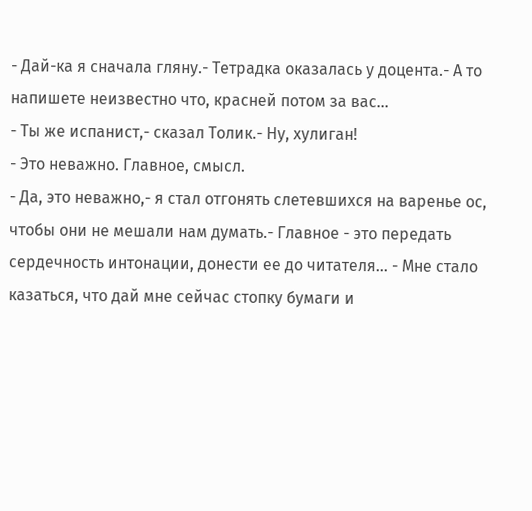- Дай-ка я сначала гляну.- Тетрадка оказалась у доцента.- А то напишете неизвестно что, красней потом за вас...
- Ты же испанист,- сказал Толик.- Ну, хулиган!
- Это неважно. Главное, смысл.
- Да, это неважно,- я стал отгонять слетевшихся на варенье ос, чтобы они не мешали нам думать.- Главное - это передать сердечность интонации, донести ее до читателя... - Мне стало казаться, что дай мне сейчас стопку бумаги и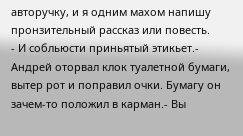авторучку, и я одним махом напишу пронзительный рассказ или повесть.
- И собльюсти приньятый этикьет.- Андрей оторвал клок туалетной бумаги, вытер рот и поправил очки. Бумагу он зачем-то положил в карман.- Вы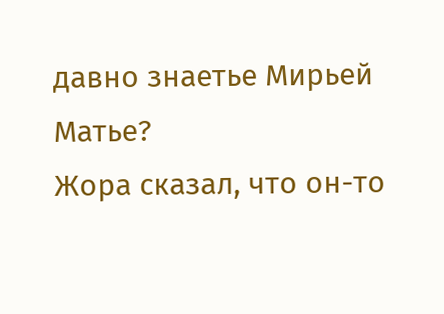давно знаетье Мирьей Матье?
Жора сказал, что он-то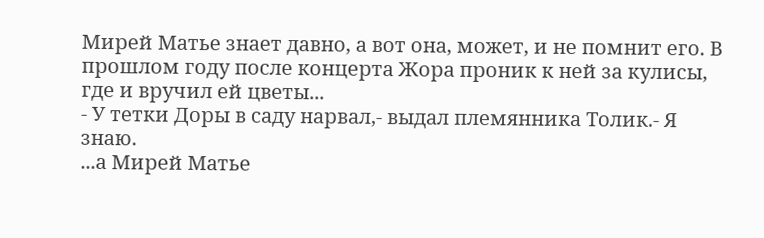Мирей Матье знает давно, а вот она, может, и не помнит его. В прошлом году после концерта Жора проник к ней за кулисы, где и вручил ей цветы...
- У тетки Доры в саду нарвал,- выдал племянника Толик.- Я знаю.
...а Мирей Матье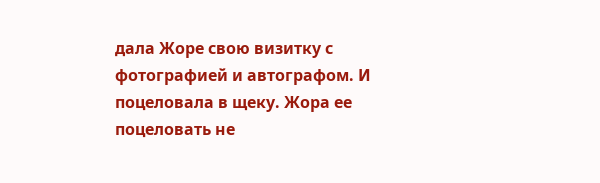дала Жоре свою визитку с фотографией и автографом. И поцеловала в щеку. Жора ее поцеловать не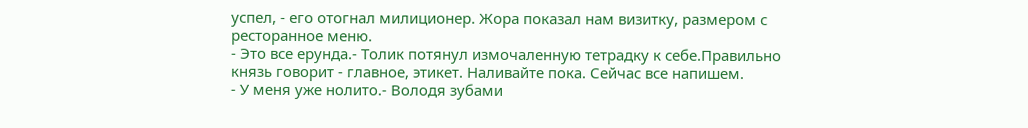успел, - его отогнал милиционер. Жора показал нам визитку, размером с ресторанное меню.
- Это все ерунда.- Толик потянул измочаленную тетрадку к себе.Правильно князь говорит - главное, этикет. Наливайте пока. Сейчас все напишем.
- У меня уже нолито.- Володя зубами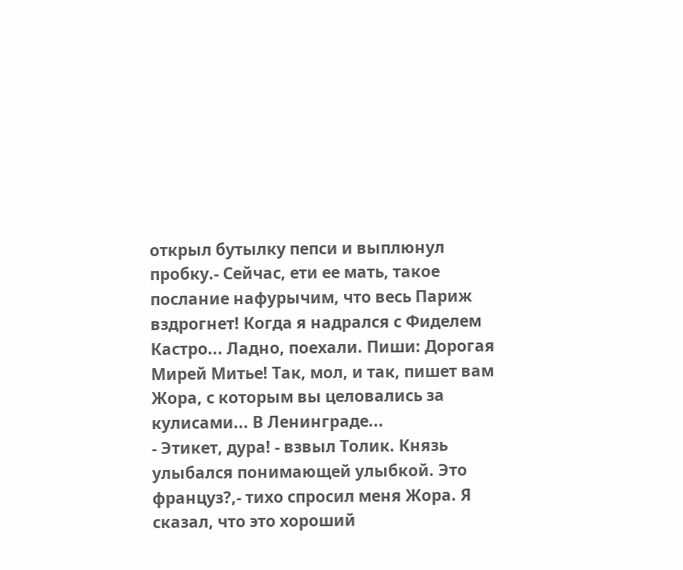открыл бутылку пепси и выплюнул пробку.- Сейчас, ети ее мать, такое послание нафурычим, что весь Париж вздрогнет! Когда я надрался с Фиделем Кастро... Ладно, поехали. Пиши: Дорогая Мирей Митье! Так, мол, и так, пишет вам Жора, с которым вы целовались за кулисами... В Ленинграде...
- Этикет, дура! - взвыл Толик. Князь улыбался понимающей улыбкой. Это француз?,- тихо спросил меня Жора. Я сказал, что это хороший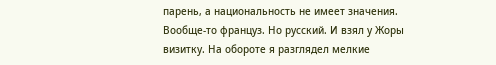парень, а национальность не имеет значения. Вообще-то француз. Но русский. И взял у Жоры визитку. На обороте я разглядел мелкие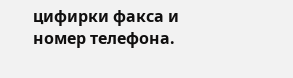цифирки факса и номер телефона.